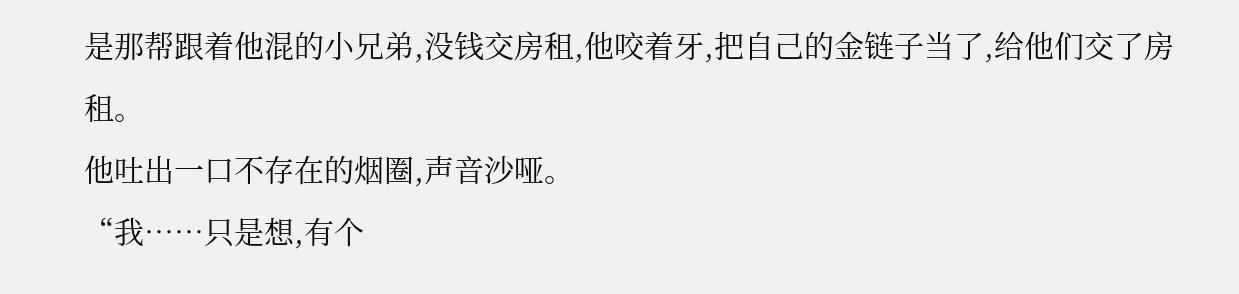是那帮跟着他混的小兄弟,没钱交房租,他咬着牙,把自己的金链子当了,给他们交了房租。
他吐出一口不存在的烟圈,声音沙哑。
“我……只是想,有个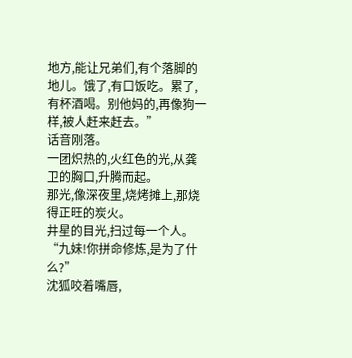地方,能让兄弟们,有个落脚的地儿。饿了,有口饭吃。累了,有杯酒喝。别他妈的,再像狗一样,被人赶来赶去。”
话音刚落。
一团炽热的,火红色的光,从龚卫的胸口,升腾而起。
那光,像深夜里,烧烤摊上,那烧得正旺的炭火。
井星的目光,扫过每一个人。
“九妹!你拼命修炼,是为了什么?”
沈狐咬着嘴唇,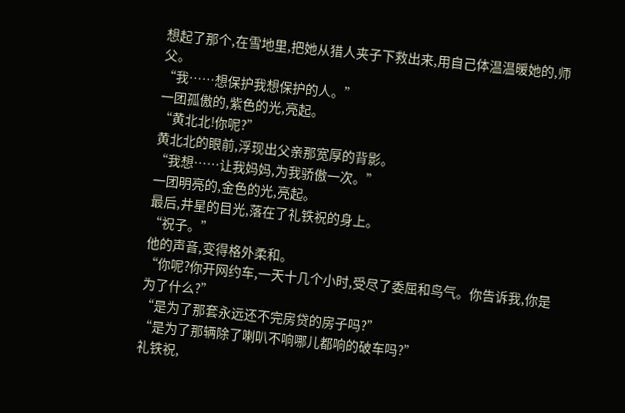想起了那个,在雪地里,把她从猎人夹子下救出来,用自己体温温暖她的,师父。
“我……想保护我想保护的人。”
一团孤傲的,紫色的光,亮起。
“黄北北!你呢?”
黄北北的眼前,浮现出父亲那宽厚的背影。
“我想……让我妈妈,为我骄傲一次。”
一团明亮的,金色的光,亮起。
最后,井星的目光,落在了礼铁祝的身上。
“祝子。”
他的声音,变得格外柔和。
“你呢?你开网约车,一天十几个小时,受尽了委屈和鸟气。你告诉我,你是为了什么?”
“是为了那套永远还不完房贷的房子吗?”
“是为了那辆除了喇叭不响哪儿都响的破车吗?”
礼铁祝,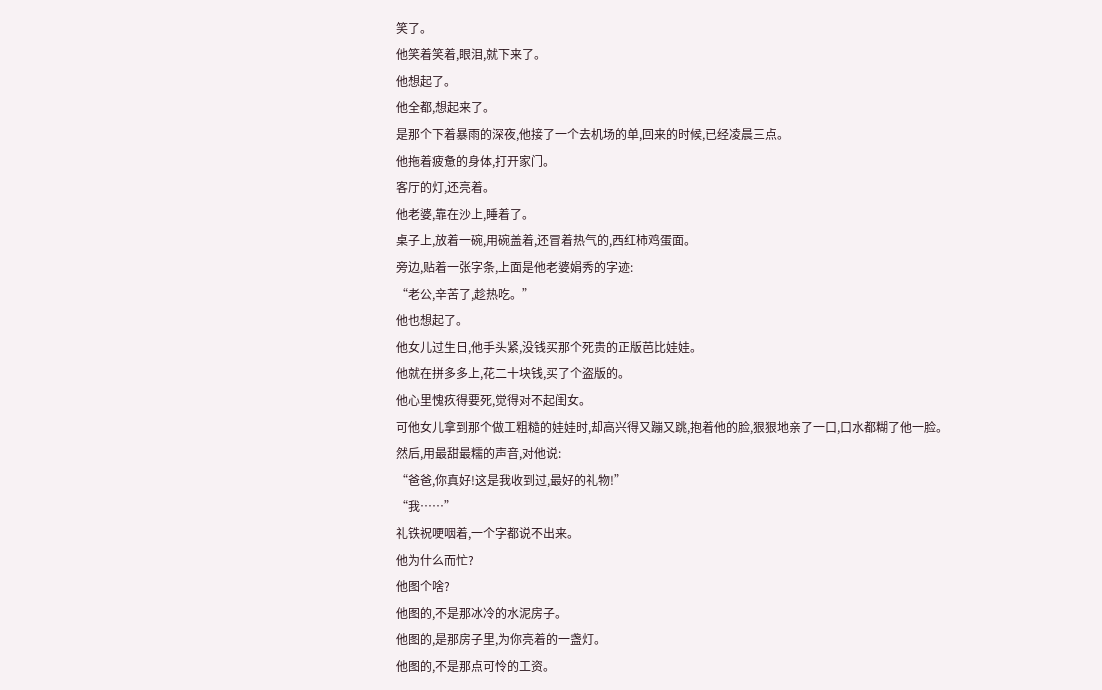笑了。
他笑着笑着,眼泪,就下来了。
他想起了。
他全都,想起来了。
是那个下着暴雨的深夜,他接了一个去机场的单,回来的时候,已经凌晨三点。
他拖着疲惫的身体,打开家门。
客厅的灯,还亮着。
他老婆,靠在沙上,睡着了。
桌子上,放着一碗,用碗盖着,还冒着热气的,西红柿鸡蛋面。
旁边,贴着一张字条,上面是他老婆娟秀的字迹:
“老公,辛苦了,趁热吃。”
他也想起了。
他女儿过生日,他手头紧,没钱买那个死贵的正版芭比娃娃。
他就在拼多多上,花二十块钱,买了个盗版的。
他心里愧疚得要死,觉得对不起闺女。
可他女儿拿到那个做工粗糙的娃娃时,却高兴得又蹦又跳,抱着他的脸,狠狠地亲了一口,口水都糊了他一脸。
然后,用最甜最糯的声音,对他说:
“爸爸,你真好!这是我收到过,最好的礼物!”
“我……”
礼铁祝哽咽着,一个字都说不出来。
他为什么而忙?
他图个啥?
他图的,不是那冰冷的水泥房子。
他图的,是那房子里,为你亮着的一盏灯。
他图的,不是那点可怜的工资。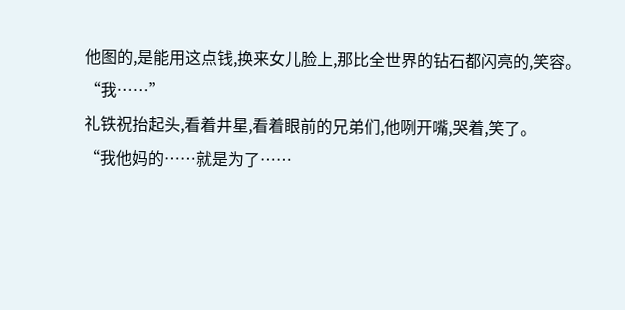他图的,是能用这点钱,换来女儿脸上,那比全世界的钻石都闪亮的,笑容。
“我……”
礼铁祝抬起头,看着井星,看着眼前的兄弟们,他咧开嘴,哭着,笑了。
“我他妈的……就是为了……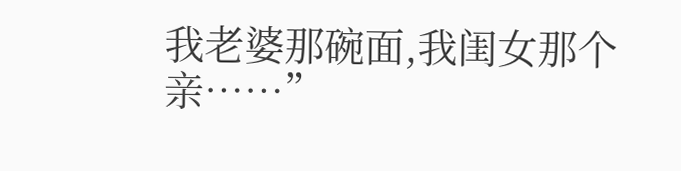我老婆那碗面,我闺女那个亲……”